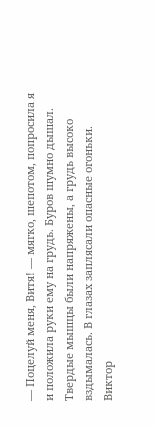— Поцелуй меня, Витя! — мягко, шепотом, попросила я и положила руки ему на грудь. Буров шумно дышал. Твердые мышцы были напряжены, а грудь высоко вздымалась. В глазах заплясали опасные огоньки. Виктор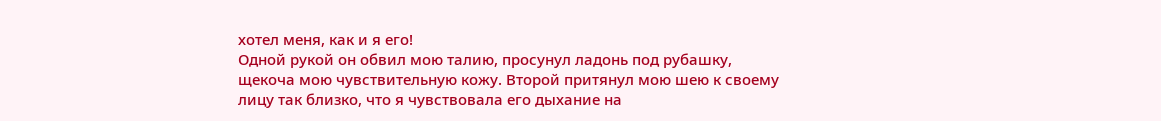хотел меня, как и я его!
Одной рукой он обвил мою талию, просунул ладонь под рубашку, щекоча мою чувствительную кожу. Второй притянул мою шею к своему лицу так близко, что я чувствовала его дыхание на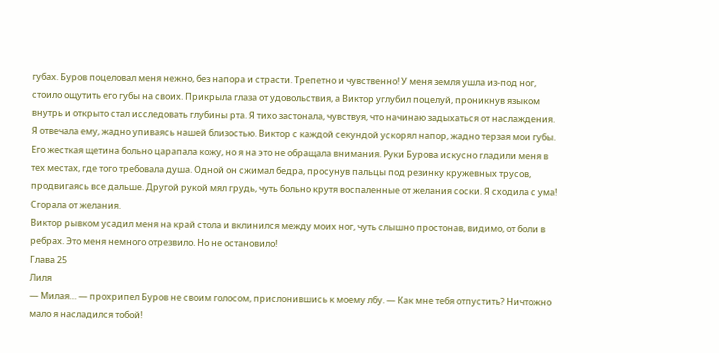губах. Буров поцеловал меня нежно, без напора и страсти. Трепетно и чувственно! У меня земля ушла из-под ног, стоило ощутить его губы на своих. Прикрыла глаза от удовольствия, а Виктор углубил поцелуй, проникнув языком внутрь и открыто стал исследовать глубины рта. Я тихо застонала, чувствуя, что начинаю задыхаться от наслаждения. Я отвечала ему, жадно упиваясь нашей близостью. Виктор с каждой секундой ускорял напор, жадно терзая мои губы. Его жесткая щетина больно царапала кожу, но я на это не обращала внимания. Руки Бурова искусно гладили меня в тех местах, где того требовала душа. Одной он сжимал бедра, просунув пальцы под резинку кружевных трусов, продвигаясь все дальше. Другой рукой мял грудь, чуть больно крутя воспаленные от желания соски. Я сходила с ума! Сгорала от желания.
Виктор рывком усадил меня на край стола и вклинился между моих ног, чуть слышно простонав, видимо, от боли в ребрах. Это меня немного отрезвило. Но не остановило!
Глава 25
Лиля
— Милая… — прохрипел Буров не своим голосом, прислонившись к моему лбу. — Как мне тебя отпустить? Ничтожно мало я насладился тобой!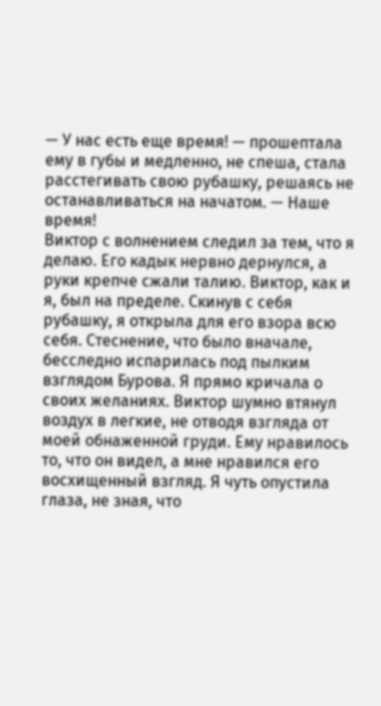— У нас есть еще время! — прошептала ему в губы и медленно, не спеша, стала расстегивать свою рубашку, решаясь не останавливаться на начатом. — Наше время!
Виктор с волнением следил за тем, что я делаю. Его кадык нервно дернулся, а руки крепче сжали талию. Виктор, как и я, был на пределе. Скинув с себя рубашку, я открыла для его взора всю себя. Стеснение, что было вначале, бесследно испарилась под пылким взглядом Бурова. Я прямо кричала о своих желаниях. Виктор шумно втянул воздух в легкие, не отводя взгляда от моей обнаженной груди. Ему нравилось то, что он видел, а мне нравился его восхищенный взгляд. Я чуть опустила глаза, не зная, что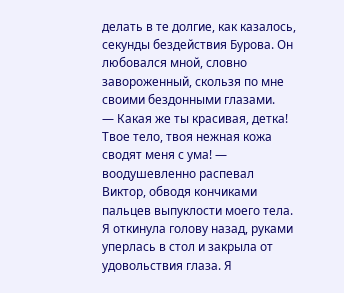делать в те долгие, как казалось, секунды бездействия Бурова. Он любовался мной, словно завороженный, скользя по мне своими бездонными глазами.
— Какая же ты красивая, детка! Твое тело, твоя нежная кожа сводят меня с ума! — воодушевленно распевал Виктор, обводя кончиками пальцев выпуклости моего тела.
Я откинула голову назад, руками уперлась в стол и закрыла от удовольствия глаза. Я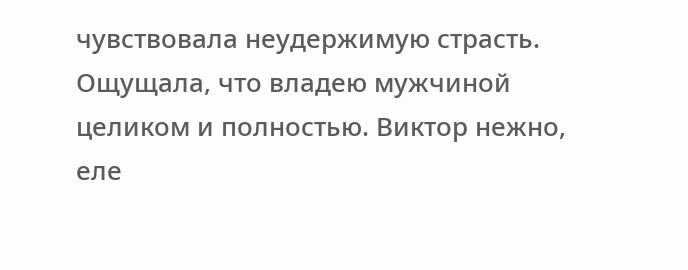чувствовала неудержимую страсть. Ощущала, что владею мужчиной целиком и полностью. Виктор нежно, еле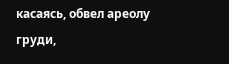касаясь, обвел ареолу груди,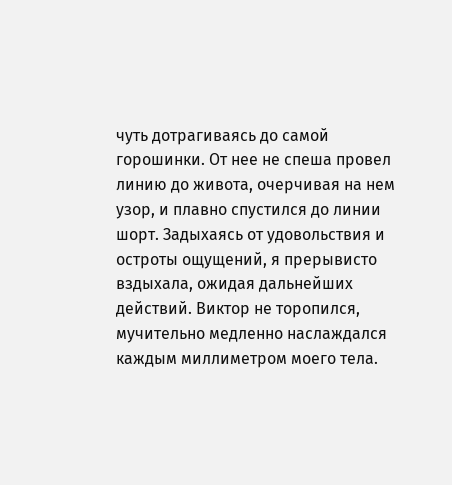чуть дотрагиваясь до самой горошинки. От нее не спеша провел линию до живота, очерчивая на нем узор, и плавно спустился до линии шорт. Задыхаясь от удовольствия и остроты ощущений, я прерывисто вздыхала, ожидая дальнейших действий. Виктор не торопился, мучительно медленно наслаждался каждым миллиметром моего тела.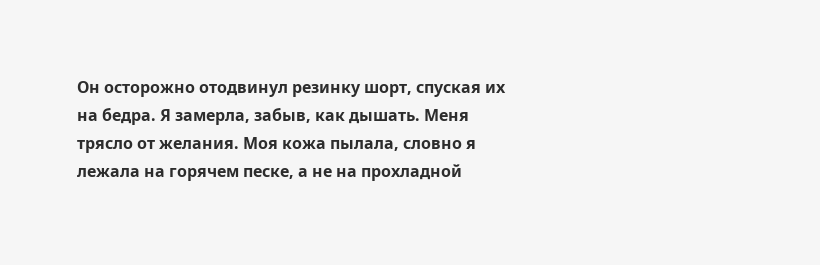Он осторожно отодвинул резинку шорт, спуская их на бедра. Я замерла, забыв, как дышать. Меня трясло от желания. Моя кожа пылала, словно я лежала на горячем песке, а не на прохладной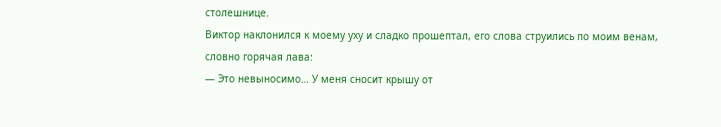столешнице.
Виктор наклонился к моему уху и сладко прошептал, его слова струились по моим венам, словно горячая лава:
— Это невыносимо… У меня сносит крышу от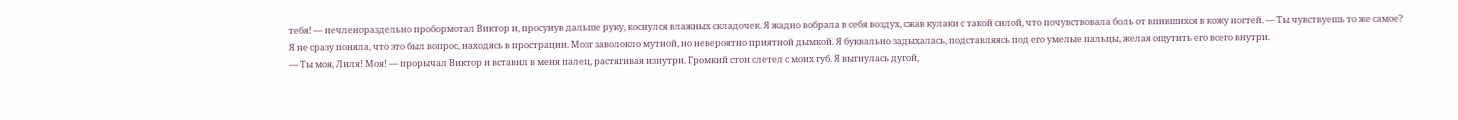тебя! — нечленораздельно пробормотал Виктор и, просунув дальше руку, коснулся влажных складочек. Я жадно вобрала в себя воздух, сжав кулаки с такой силой, что почувствовала боль от впившихся в кожу ногтей. — Ты чувствуешь то же самое?
Я не сразу поняла, что это был вопрос, находясь в прострации. Мозг заволокло мутной, но невероятно приятной дымкой. Я буквально задыхалась, подставляясь под его умелые пальцы, желая ощутить его всего внутри.
— Ты моя, Лиля! Моя! — прорычал Виктор и вставил в меня палец, растягивая изнутри. Громкий стон слетел с моих губ. Я выгнулась дугой,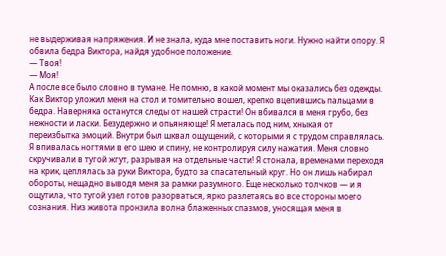не выдерживая напряжения. И не знала, куда мне поставить ноги. Нужно найти опору. Я обвила бедра Виктора, найдя удобное положение.
— Твоя!
— Моя!
А после все было словно в тумане. Не помню, в какой момент мы оказались без одежды. Как Виктор уложил меня на стол и томительно вошел, крепко вцепившись пальцами в бедра. Наверняка останутся следы от нашей страсти! Он вбивался в меня грубо, без нежности и ласки. Безудержно и опьяняюще! Я металась под ним, хныкая от переизбытка эмоций. Внутри был шквал ощущений, с которыми я с трудом справлялась. Я впивалась ногтями в его шею и спину, не контролируя силу нажатия. Меня словно скручивали в тугой жгут, разрывая на отдельные части! Я стонала, временами переходя на крик, цеплялась за руки Виктора, будто за спасательный круг. Но он лишь набирал обороты, нещадно выводя меня за рамки разумного. Еще несколько толчков — и я ощутила, что тугой узел готов разорваться, ярко разлетаясь во все стороны моего сознания. Низ живота пронзила волна блаженных спазмов, уносящая меня в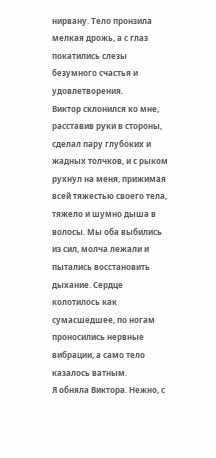нирвану. Тело пронзила мелкая дрожь, а с глаз покатились слезы безумного счастья и удовлетворения.
Виктор склонился ко мне, расставив руки в стороны, сделал пару глубоких и жадных толчков, и с рыком рухнул на меня, прижимая всей тяжестью своего тела, тяжело и шумно дыша в волосы. Мы оба выбились из сил, молча лежали и пытались восстановить дыхание. Сердце колотилось как сумасшедшее, по ногам проносились нервные вибрации, а само тело казалось ватным.
Я обняла Виктора. Нежно, с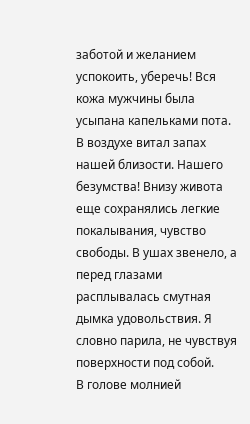заботой и желанием успокоить, уберечь! Вся кожа мужчины была усыпана капельками пота. В воздухе витал запах нашей близости. Нашего безумства! Внизу живота еще сохранялись легкие покалывания, чувство свободы. В ушах звенело, а перед глазами расплывалась смутная дымка удовольствия. Я словно парила, не чувствуя поверхности под собой.
В голове молнией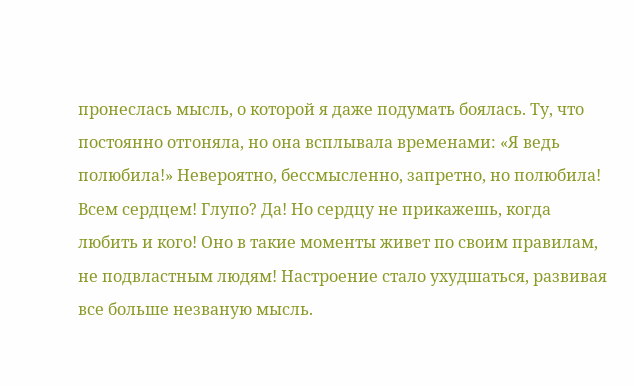пронеслась мысль, о которой я даже подумать боялась. Ту, что постоянно отгоняла, но она всплывала временами: «Я ведь полюбила!» Невероятно, бессмысленно, запретно, но полюбила! Всем сердцем! Глупо? Да! Но сердцу не прикажешь, когда любить и кого! Оно в такие моменты живет по своим правилам, не подвластным людям! Настроение стало ухудшаться, развивая все больше незваную мысль.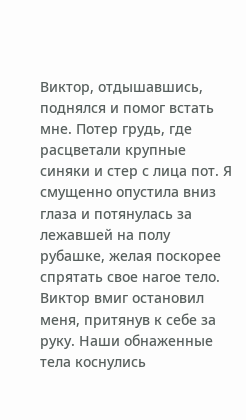Виктор, отдышавшись, поднялся и помог встать мне. Потер грудь, где расцветали крупные синяки и стер с лица пот. Я смущенно опустила вниз глаза и потянулась за лежавшей на полу рубашке, желая поскорее спрятать свое нагое тело. Виктор вмиг остановил меня, притянув к себе за руку. Наши обнаженные тела коснулись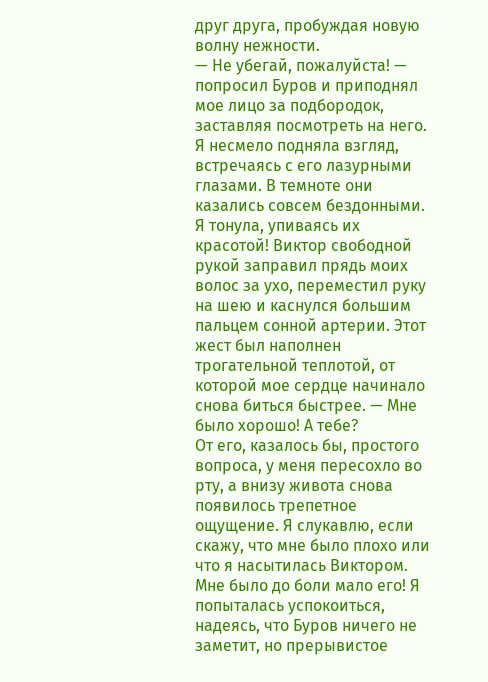друг друга, пробуждая новую волну нежности.
— Не убегай, пожалуйста! — попросил Буров и приподнял мое лицо за подбородок, заставляя посмотреть на него. Я несмело подняла взгляд, встречаясь с его лазурными глазами. В темноте они казались совсем бездонными. Я тонула, упиваясь их красотой! Виктор свободной рукой заправил прядь моих волос за ухо, переместил руку на шею и каснулся большим пальцем сонной артерии. Этот жест был наполнен трогательной теплотой, от которой мое сердце начинало снова биться быстрее. — Мне было хорошо! А тебе?
От его, казалось бы, простого вопроса, у меня пересохло во рту, а внизу живота снова появилось трепетное ощущение. Я слукавлю, если скажу, что мне было плохо или что я насытилась Виктором. Мне было до боли мало его! Я попыталась успокоиться, надеясь, что Буров ничего не заметит, но прерывистое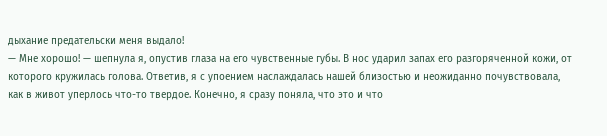дыхание предательски меня выдало!
— Мне хорошо! — шепнула я, опустив глаза на его чувственные губы. В нос ударил запах его разгоряченной кожи, от которого кружилась голова. Ответив, я с упоением наслаждалась нашей близостью и неожиданно почувствовала, как в живот уперлось что-то твердое. Конечно, я сразу поняла, что это и что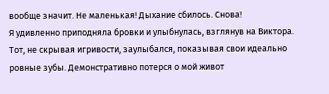вообще значит. Не маленькая! Дыхание сбилось. Снова!
Я удивленно приподняла бровки и улыбнулась, взглянув на Виктора. Тот, не скрывая игривости, заулыбался, показывая свои идеально ровные зубы. Демонстративно потерся о мой живот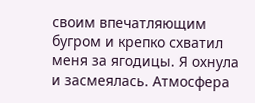своим впечатляющим бугром и крепко схватил меня за ягодицы. Я охнула и засмеялась. Атмосфера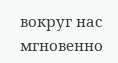вокруг нас мгновенно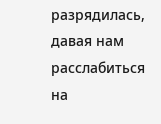разрядилась, давая нам расслабиться на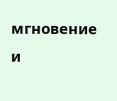мгновение и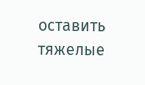оставить тяжелые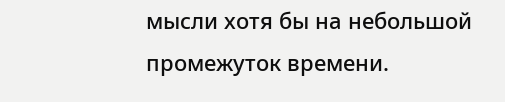мысли хотя бы на небольшой промежуток времени.